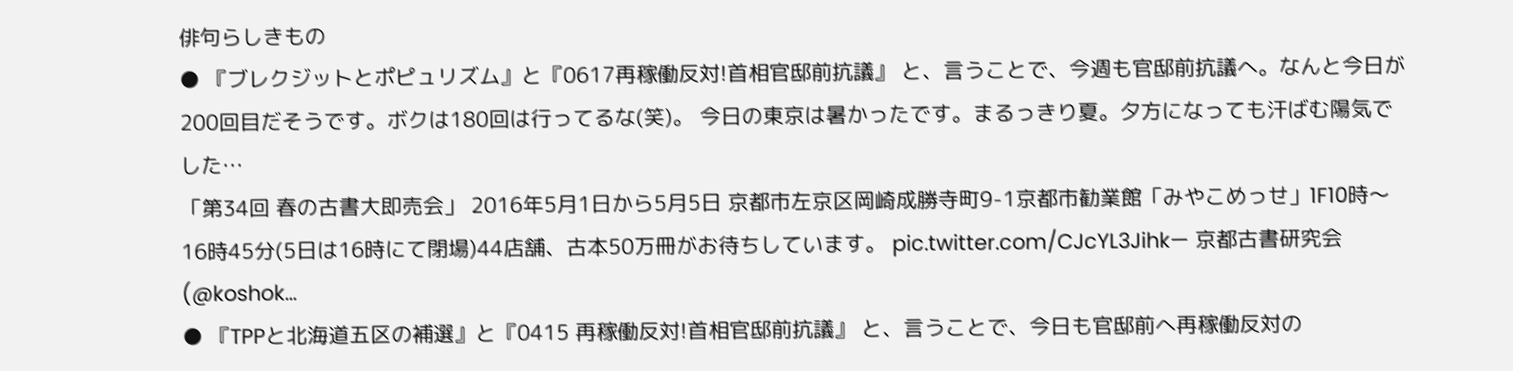俳句らしきもの
● 『ブレクジットとポピュリズム』と『0617再稼働反対!首相官邸前抗議』 と、言うことで、今週も官邸前抗議へ。なんと今日が200回目だそうです。ボクは180回は行ってるな(笑)。 今日の東京は暑かったです。まるっきり夏。夕方になっても汗ばむ陽気でした…
「第34回 春の古書大即売会」 2016年5月1日から5月5日 京都市左京区岡崎成勝寺町9-1京都市勧業館「みやこめっせ」1F10時〜16時45分(5日は16時にて閉場)44店舗、古本50万冊がお待ちしています。 pic.twitter.com/CJcYL3Jihk— 京都古書研究会 (@koshok…
● 『TPPと北海道五区の補選』と『0415 再稼働反対!首相官邸前抗議』 と、言うことで、今日も官邸前へ再稼働反対の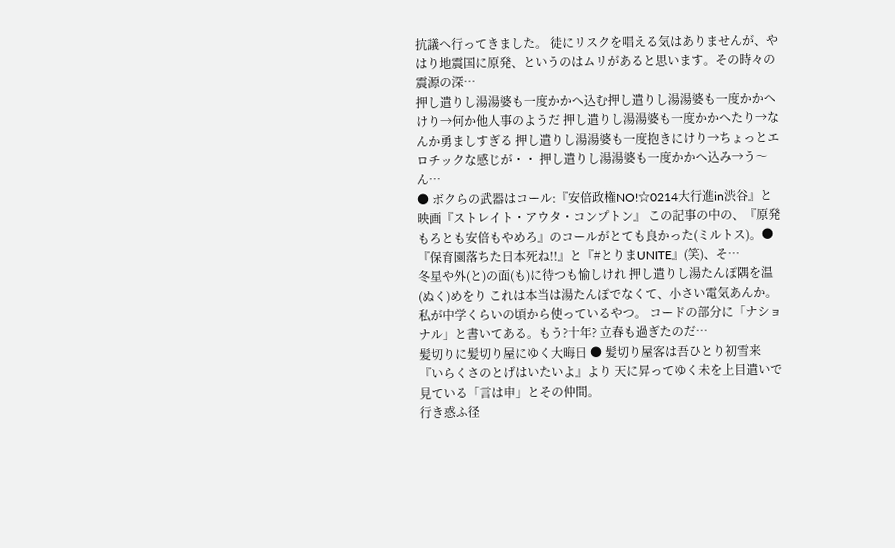抗議へ行ってきました。 徒にリスクを唱える気はありませんが、やはり地震国に原発、というのはムリがあると思います。その時々の震源の深…
押し遣りし湯湯婆も一度かかへ込む押し遣りし湯湯婆も一度かかへけり→何か他人事のようだ 押し遣りし湯湯婆も一度かかへたり→なんか勇ましすぎる 押し遣りし湯湯婆も一度抱きにけり→ちょっとエロチックな感じが・・ 押し遣りし湯湯婆も一度かかへ込み→う〜ん…
● ボクらの武器はコール:『安倍政権NO!☆0214大行進in渋谷』と映画『ストレイト・アウタ・コンプトン』 この記事の中の、『原発もろとも安倍もやめろ』のコールがとても良かった(ミルトス)。● 『保育園落ちた日本死ね!!』と『#とりまUNITE』(笑)、そ…
冬星や外(と)の面(も)に待つも愉しけれ 押し遣りし湯たんぽ隅を温(ぬく)めをり これは本当は湯たんぽでなくて、小さい電気あんか。 私が中学くらいの頃から使っているやつ。 コードの部分に「ナショナル」と書いてある。もう?十年? 立春も過ぎたのだ…
髪切りに髪切り屋にゆく大晦日 ● 髪切り屋客は吾ひとり初雪来 『いらくさのとげはいたいよ』より 天に昇ってゆく未を上目遣いで見ている「言は申」とその仲間。
行き惑ふ径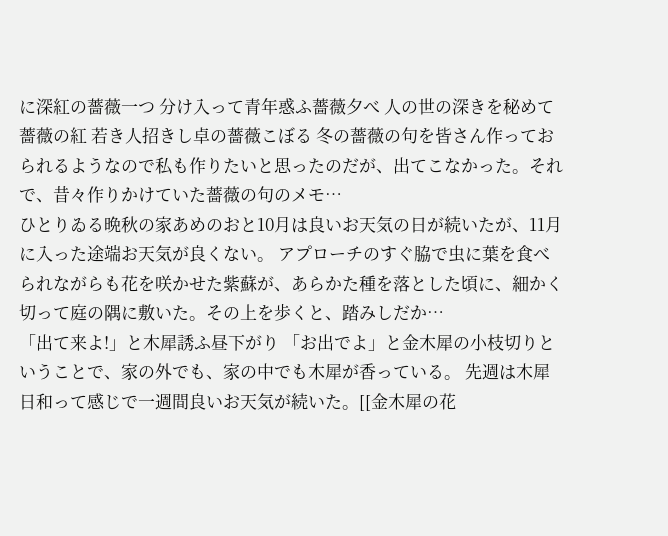に深紅の薔薇一つ 分け入って青年惑ふ薔薇夕べ 人の世の深きを秘めて薔薇の紅 若き人招きし卓の薔薇こぼる 冬の薔薇の句を皆さん作っておられるようなので私も作りたいと思ったのだが、出てこなかった。それで、昔々作りかけていた薔薇の句のメモ…
ひとりゐる晩秋の家あめのおと10月は良いお天気の日が続いたが、11月に入った途端お天気が良くない。 アプローチのすぐ脇で虫に葉を食べられながらも花を咲かせた紫蘇が、あらかた種を落とした頃に、細かく切って庭の隅に敷いた。その上を歩くと、踏みしだか…
「出て来よ!」と木犀誘ふ昼下がり 「お出でよ」と金木犀の小枝切りということで、家の外でも、家の中でも木犀が香っている。 先週は木犀日和って感じで一週間良いお天気が続いた。[[金木犀の花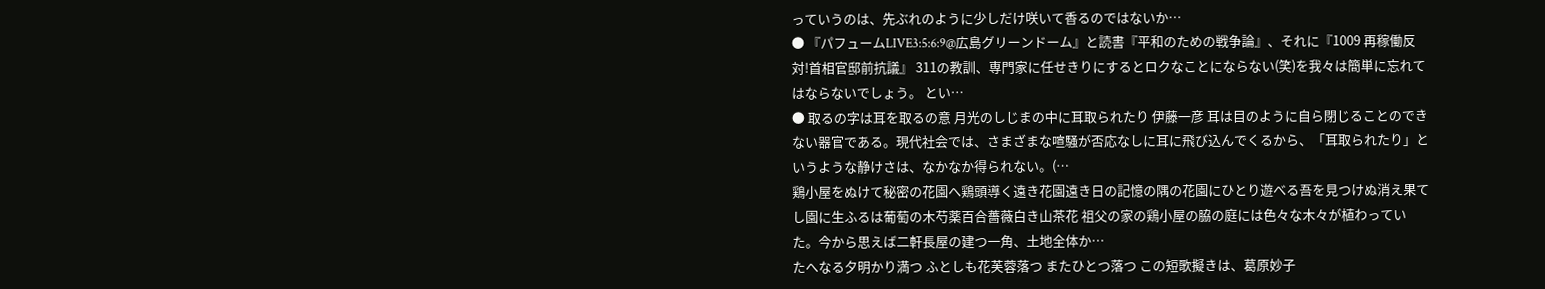っていうのは、先ぶれのように少しだけ咲いて香るのではないか…
● 『パフュームLIVE3:5:6:9@広島グリーンドーム』と読書『平和のための戦争論』、それに『1009 再稼働反対!首相官邸前抗議』 311の教訓、専門家に任せきりにするとロクなことにならない(笑)を我々は簡単に忘れてはならないでしょう。 とい…
● 取るの字は耳を取るの意 月光のしじまの中に耳取られたり 伊藤一彦 耳は目のように自ら閉じることのできない器官である。現代社会では、さまざまな喧騒が否応なしに耳に飛び込んでくるから、「耳取られたり」というような静けさは、なかなか得られない。(…
鶏小屋をぬけて秘密の花園へ鶏頭導く遠き花園遠き日の記憶の隅の花園にひとり遊べる吾を見つけぬ消え果てし園に生ふるは葡萄の木芍薬百合薔薇白き山茶花 祖父の家の鶏小屋の脇の庭には色々な木々が植わっていた。今から思えば二軒長屋の建つ一角、土地全体か…
たへなる夕明かり満つ ふとしも花芙蓉落つ またひとつ落つ この短歌擬きは、葛原妙子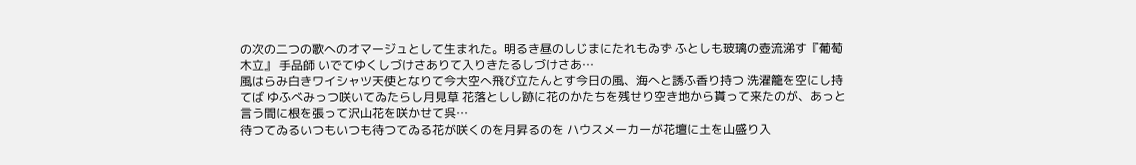の次の二つの歌へのオマージュとして生まれた。明るき昼のしじまにたれもゐず ふとしも玻璃の壺流涕す『葡萄木立』 手品師 いでてゆくしづけさありて入りきたるしづけさあ…
風はらみ白きワイシャツ天使となりて今大空へ飛び立たんとす今日の風、海へと誘ふ香り持つ 洗濯籠を空にし持てば ゆふべみっつ咲いてゐたらし月見草 花落としし跡に花のかたちを残せり空き地から貰って来たのが、あっと言う間に根を張って沢山花を咲かせて呉…
待つてゐるいつもいつも待つてゐる花が咲くのを月昇るのを ハウスメーカーが花壇に土を山盛り入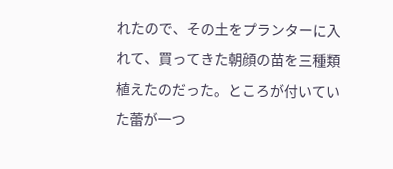れたので、その土をプランターに入れて、買ってきた朝顔の苗を三種類植えたのだった。ところが付いていた蕾が一つ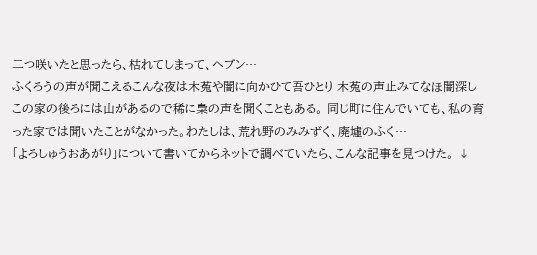二つ咲いたと思ったら、枯れてしまって、ヘブン…
ふくろうの声が聞こえるこんな夜は木菟や闇に向かひて吾ひとり 木菟の声止みてなほ闇深し この家の後ろには山があるので稀に梟の声を聞くこともある。 同じ町に住んでいても、私の育った家では聞いたことがなかった。わたしは、荒れ野のみみずく、廃墟のふく…
「よろしゅうおあがり」について書いてからネットで調べていたら、こんな記事を見つけた。 ↓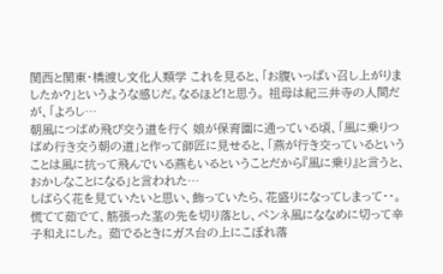関西と関東・橋渡し文化人類学 これを見ると、「お腹いっぱい召し上がりましたか?」というような感じだ。なるほど!と思う。 祖母は紀三井寺の人間だが、「よろし…
朝風につばめ飛び交う道を行く 娘が保育園に通っている頃、「風に乗りつばめ行き交う朝の道」と作って師匠に見せると、「燕が行き交っているということは風に抗って飛んでいる燕もいるということだから『風に乗り』と言うと、おかしなことになる」と言われた…
しばらく花を見ていたいと思い、飾っていたら、花盛りになってしまって・・。 慌てて茹でて、筋張った茎の先を切り落とし、ペンネ風にななめに切って辛子和えにした。 茹でるときにガス台の上にこぼれ落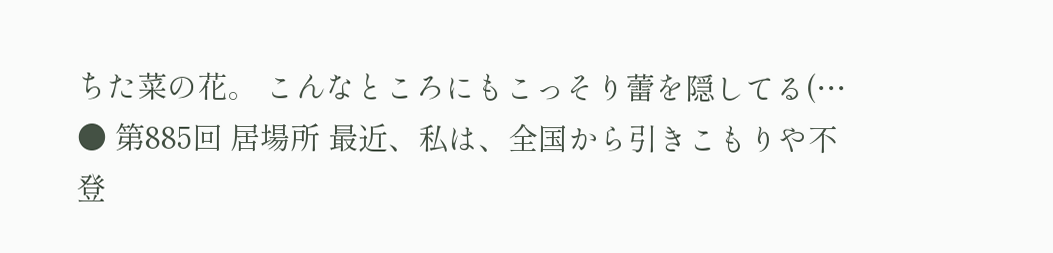ちた菜の花。 こんなところにもこっそり蕾を隠してる(…
● 第885回 居場所 最近、私は、全国から引きこもりや不登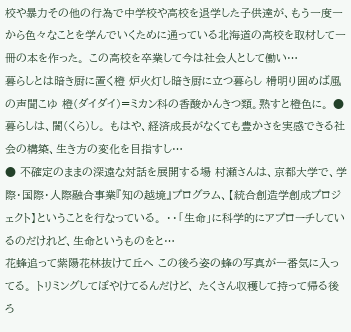校や暴力その他の行為で中学校や高校を退学した子供達が、もう一度一から色々なことを学んでいくために通っている北海道の高校を取材して一冊の本を作った。 この高校を卒業して今は社会人として働い…
暮らしとは暗き厨に置く橙 炉火灯し暗き厨に立つ暮らし 榾明り囲めば風の声聞こゆ 橙(ダイダイ)=ミカン科の香酸かんきつ類。熟すと橙色に。 ● 暮らしは、闇(くら)し。 もはや、経済成長がなくても豊かさを実感できる社会の構築、生き方の変化を目指すし…
● 不確定のままの深遠な対話を展開する場 村瀬さんは、京都大学で、学際・国際・人際融合事業『知の越境』プログラム、【統合創造学創成プロジェクト】ということを行なっている。 ・・「生命」に科学的にアプローチしているのだけれど、生命というものをと…
花蜂追って紫陽花林抜けて丘へ この後ろ姿の蜂の写真が一番気に入ってる。 トリミングしてぼやけてるんだけど、 たくさん収穫して持って帰る後ろ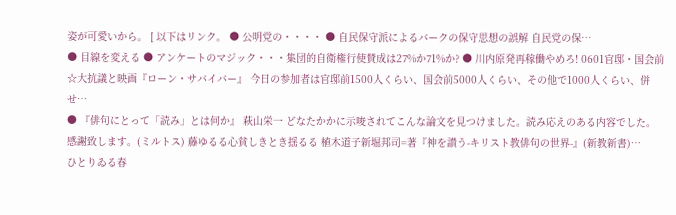姿が可愛いから。 [ 以下はリンク。 ● 公明党の・・・・ ● 自民保守派によるバークの保守思想の誤解 自民党の保…
● 目線を変える ● アンケートのマジック・・・集団的自衛権行使賛成は27%か71%か? ● 川内原発再稼働やめろ! 0601官邸・国会前☆大抗議と映画『ローン・サバイバー』 今日の参加者は官邸前1500人くらい、国会前5000人くらい、その他で1000人くらい、併せ…
● 『俳句にとって「読み」とは何か』 萩山栄一 どなたかかに示唆されてこんな論文を見つけました。読み応えのある内容でした。感謝致します。(ミルトス) 藤ゆるる心貧しきとき揺るる 植木道子新堀邦司=著『神を讃う-キリスト教俳句の世界-』(新教新書)…
ひとりゐる春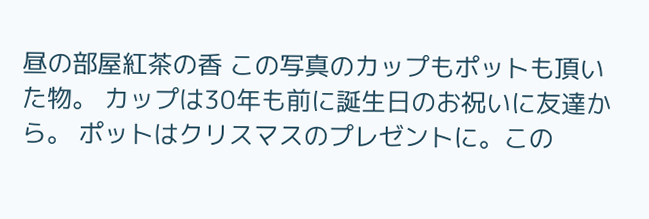昼の部屋紅茶の香 この写真のカップもポットも頂いた物。 カップは30年も前に誕生日のお祝いに友達から。 ポットはクリスマスのプレゼントに。この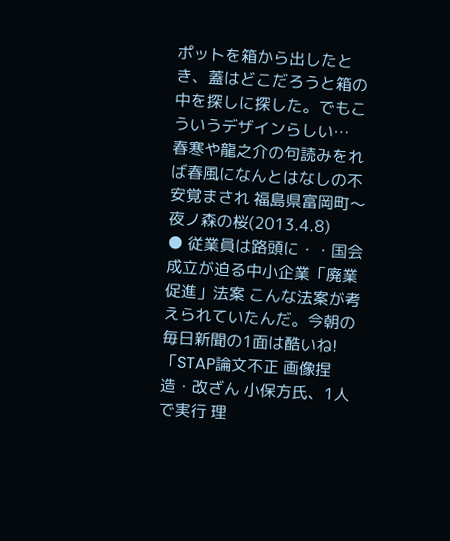ポットを箱から出したとき、蓋はどこだろうと箱の中を探しに探した。でもこういうデザインらしい…
春寒や龍之介の句読みをれば春風になんとはなしの不安覚まされ 福島県富岡町〜夜ノ森の桜(2013.4.8)
● 従業員は路頭に・・国会成立が迫る中小企業「廃業促進」法案 こんな法案が考えられていたんだ。今朝の毎日新聞の1面は酷いね! 「STAP論文不正 画像捏造・改ざん 小保方氏、1人で実行 理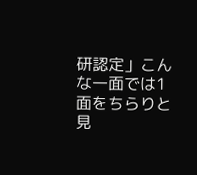研認定」こんな一面では1面をちらりと見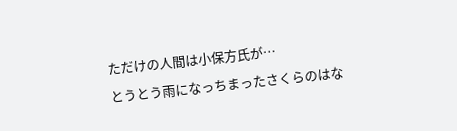ただけの人間は小保方氏が…
とうとう雨になっちまったさくらのはな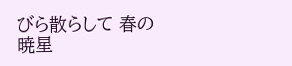びら散らして 春の暁星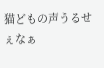猫どもの声うるせぇなぁ